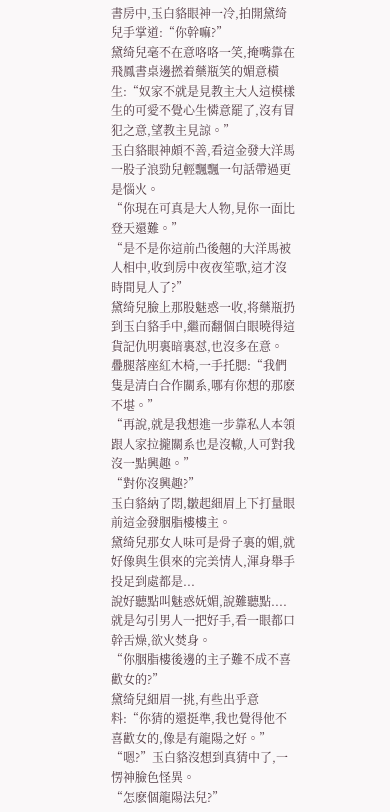書房中,玉白貉眼神一冷,拍開黛绮兒手掌道:“你幹嘛?”
黛绮兒毫不在意咯咯一笑,掩嘴靠在飛鳳書桌邊撚着藥瓶笑的媚意橫生:“奴家不就是見教主大人這模樣生的可愛不覺心生憐意罷了,沒有冒犯之意,望教主見諒。”
玉白貉眼神頗不善,看這金發大洋馬一股子浪勁兒輕飄飄一句話帶過更是惱火。
“你現在可真是大人物,見你一面比登天還難。”
“是不是你這前凸後翹的大洋馬被人相中,收到房中夜夜笙歌,這才沒時間見人了?”
黛绮兒臉上那股魅惑一收,将藥瓶扔到玉白貉手中,繼而翻個白眼曉得這貨記仇明裏暗裏怼,也沒多在意。
疊腿落座紅木椅,一手托腮:“我們隻是清白合作關系,哪有你想的那麽不堪。”
“再說,就是我想進一步靠私人本領跟人家拉攏關系也是沒轍,人可對我沒一點興趣。”
“對你沒興趣?”
玉白貉納了悶,皺起細眉上下打量眼前這金發胭脂樓樓主。
黛绮兒那女人味可是骨子裏的媚,就好像與生俱來的完美情人,渾身舉手投足到處都是...
說好聽點叫魅惑妩媚,說難聽點....
就是勾引男人一把好手,看一眼都口幹舌燥,欲火焚身。
“你胭脂樓後邊的主子難不成不喜歡女的?”
黛绮兒細眉一挑,有些出乎意料:“你猜的還挺準,我也覺得他不喜歡女的,像是有龍陽之好。”
“嗯?”玉白貉沒想到真猜中了,一愣神臉色怪異。
“怎麽個龍陽法兒?”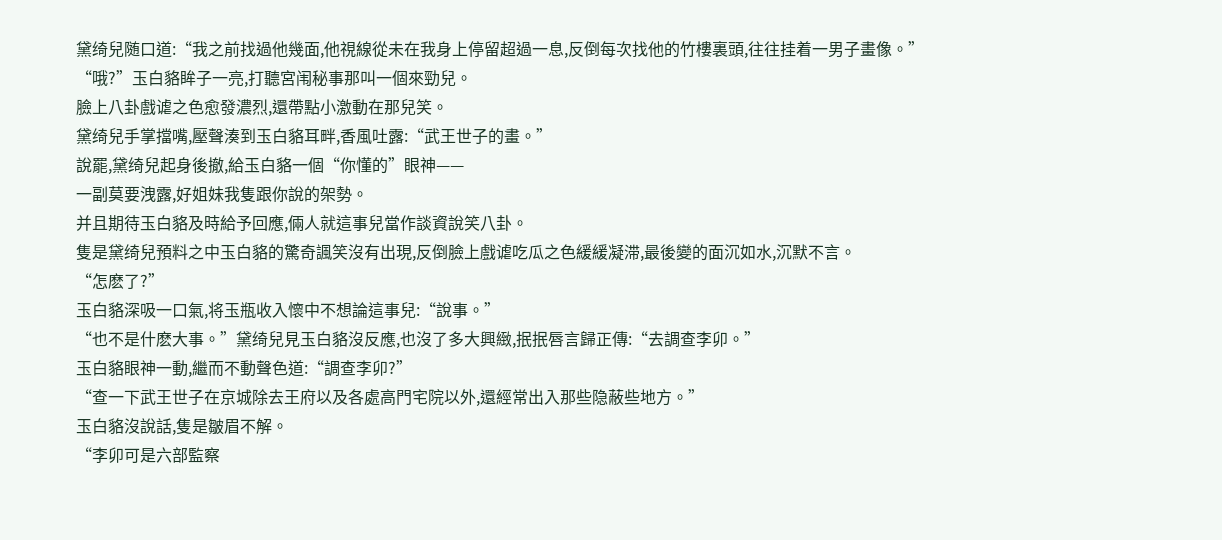黛绮兒随口道:“我之前找過他幾面,他視線從未在我身上停留超過一息,反倒每次找他的竹樓裏頭,往往挂着一男子畫像。”
“哦?”玉白貉眸子一亮,打聽宮闱秘事那叫一個來勁兒。
臉上八卦戲谑之色愈發濃烈,還帶點小激動在那兒笑。
黛绮兒手掌擋嘴,壓聲湊到玉白貉耳畔,香風吐露:“武王世子的畫。”
說罷,黛绮兒起身後撤,給玉白貉一個“你懂的”眼神——
一副莫要洩露,好姐妹我隻跟你說的架勢。
并且期待玉白貉及時給予回應,倆人就這事兒當作談資說笑八卦。
隻是黛绮兒預料之中玉白貉的驚奇諷笑沒有出現,反倒臉上戲谑吃瓜之色緩緩凝滞,最後變的面沉如水,沉默不言。
“怎麽了?”
玉白貉深吸一口氣,将玉瓶收入懷中不想論這事兒:“說事。”
“也不是什麽大事。”黛绮兒見玉白貉沒反應,也沒了多大興緻,抿抿唇言歸正傳:“去調查李卯。”
玉白貉眼神一動,繼而不動聲色道:“調查李卯?”
“查一下武王世子在京城除去王府以及各處高門宅院以外,還經常出入那些隐蔽些地方。”
玉白貉沒說話,隻是皺眉不解。
“李卯可是六部監察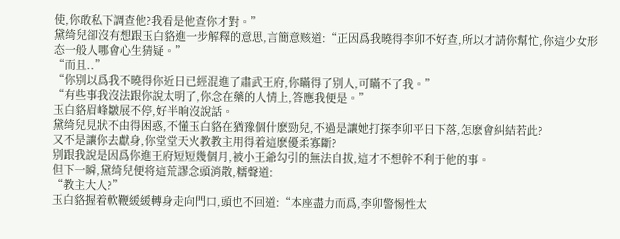使,你敢私下調查他?我看是他查你才對。”
黛绮兒卻沒有想跟玉白貉進一步解釋的意思,言簡意赅道:“正因爲我曉得李卯不好查,所以才請你幫忙,你這少女形态一般人哪會心生猜疑。”
“而且..”
“你别以爲我不曉得你近日已經混進了肅武王府,你瞞得了别人,可瞞不了我。”
“有些事我沒法跟你說太明了,你念在藥的人情上,答應我便是。”
玉白貉眉峰皺展不停,好半晌沒說話。
黛绮兒見狀不由得困惑,不懂玉白貉在猶豫個什麽勁兒,不過是讓她打探李卯平日下落,怎麽會糾結若此?
又不是讓你去獻身,你堂堂天火教教主用得着這麽優柔寡斷?
别跟我說是因爲你進王府短短幾個月,被小王爺勾引的無法自拔,這才不想幹不利于他的事。
但下一瞬,黛绮兒便将這荒謬念頭消散,糯聲道:
“教主大人?”
玉白貉握着軟鞭緩緩轉身走向門口,頭也不回道:“本座盡力而爲,李卯警惕性太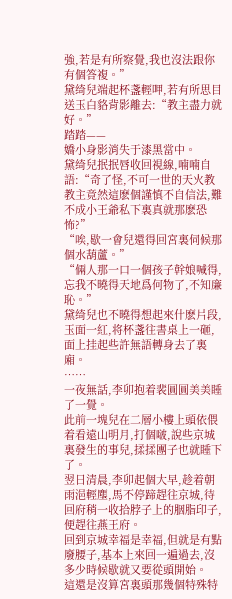強,若是有所察覺,我也沒法跟你有個答複。”
黛绮兒端起杯盞輕呷,若有所思目送玉白貉背影離去:“教主盡力就好。”
踏踏——
嬌小身影消失于漆黑當中。
黛绮兒抿抿唇收回視線,喃喃自語:“奇了怪,不可一世的天火教教主竟然這麽個謹慎不自信法,難不成小王爺私下裏真就那麽恐怖?”
“唉,歇一會兒還得回宮裏伺候那個水葫蘆。”
“倆人那一口一個孩子幹娘喊得,忘我不曉得天地爲何物了,不知廉恥。”
黛绮兒也不曉得想起來什麽片段,玉面一紅,将杯盞往書桌上一砸,面上挂起些許無語轉身去了裏廂。
……
一夜無話,李卯抱着裴圓圓美美睡了一覺。
此前一塊兒在二層小樓上頭依偎着看遠山明月,打個啵,說些京城裏發生的事兒,揉揉團子也就睡下了。
翌日清晨,李卯起個大早,趁着朝雨浥輕塵,馬不停蹄趕往京城,待回府稍一收拾脖子上的胭脂印子,便趕往燕王府。
回到京城幸福是幸福,但就是有點廢腰子,基本上來回一遍過去,沒多少時候歇就又要從頭開始。
這還是沒算宮裏頭那幾個特殊特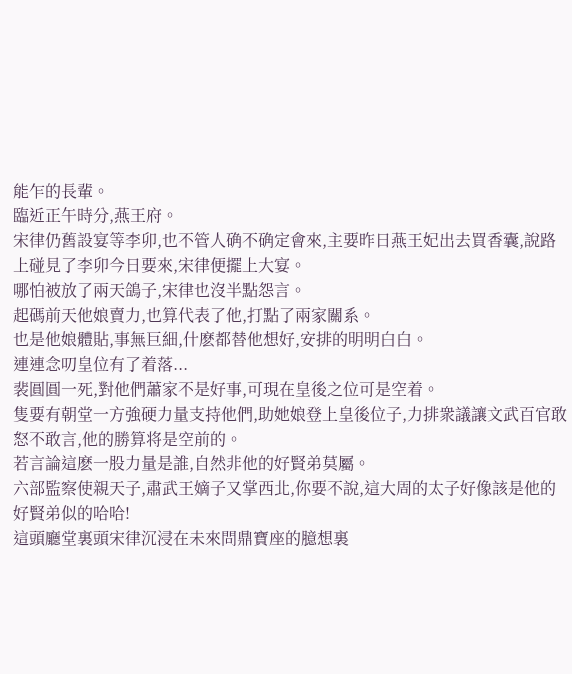能乍的長輩。
臨近正午時分,燕王府。
宋律仍舊設宴等李卯,也不管人确不确定會來,主要昨日燕王妃出去買香囊,說路上碰見了李卯今日要來,宋律便擺上大宴。
哪怕被放了兩天鴿子,宋律也沒半點怨言。
起碼前天他娘賣力,也算代表了他,打點了兩家關系。
也是他娘體貼,事無巨細,什麽都替他想好,安排的明明白白。
連連念叨皇位有了着落...
裴圓圓一死,對他們蕭家不是好事,可現在皇後之位可是空着。
隻要有朝堂一方強硬力量支持他們,助她娘登上皇後位子,力排衆議讓文武百官敢怒不敢言,他的勝算将是空前的。
若言論這麽一股力量是誰,自然非他的好賢弟莫屬。
六部監察使親天子,肅武王嫡子又掌西北,你要不說,這大周的太子好像該是他的好賢弟似的哈哈!
這頭廳堂裏頭宋律沉浸在未來問鼎寶座的臆想裏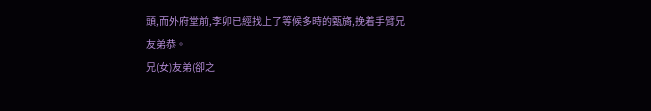頭,而外府堂前,李卯已經找上了等候多時的甄旖,挽着手臂兄友弟恭。
兄(女)友弟(卻之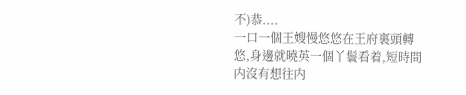不)恭....
一口一個王嫂慢悠悠在王府裏頭轉悠,身邊就曉英一個丫鬟看着,短時間内沒有想往内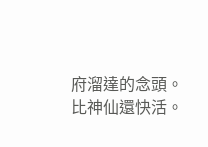府溜達的念頭。
比神仙還快活。